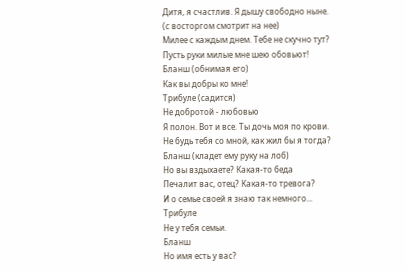Дитя, я счастлив. Я дышу свободно ныне.
(с восторгом смотрит на нее)
Милее с каждым днем. Тебе не скучно тут?
Пусть руки милые мне шею обовьют!
Бланш (обнимая его)
Как вы добры ко мне!
Трибуле (садится)
Не добротой - любовью
Я полон. Вот и все. Ты дочь моя по крови.
Не будь тебя со мной, как жил бы я тогда?
Бланш (кладет ему руку на лоб)
Но вы вздыхаете? Какая-то беда
Печалит вас, отец? Какая-то тревога?
И о семье своей я знаю так немного...
Трибуле
Не у тебя семьи.
Бланш
Но имя есть у вас?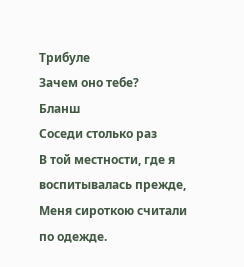Трибуле
Зачем оно тебе?
Бланш
Соседи столько раз
В той местности, где я воспитывалась прежде,
Меня сироткою считали по одежде.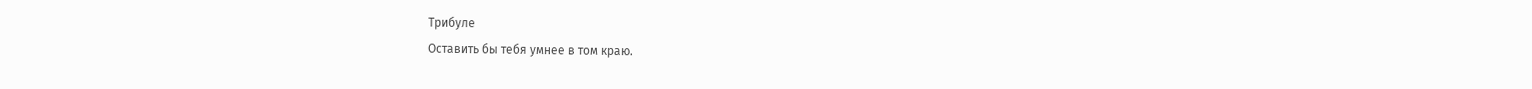Трибуле
Оставить бы тебя умнее в том краю.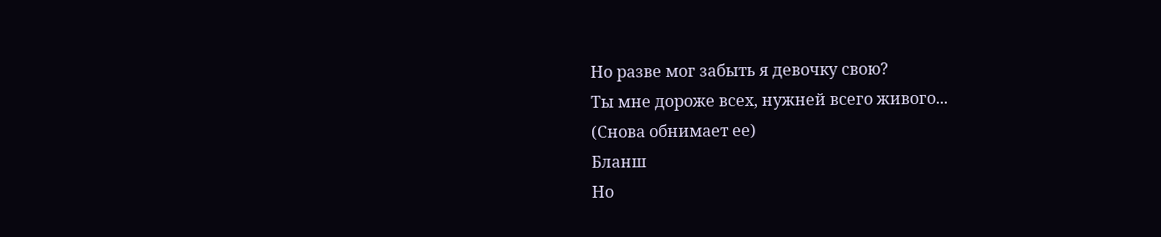Но разве мог забыть я девочку свою?
Ты мне дороже всех, нужней всего живого...
(Снова обнимает ее)
Бланш
Но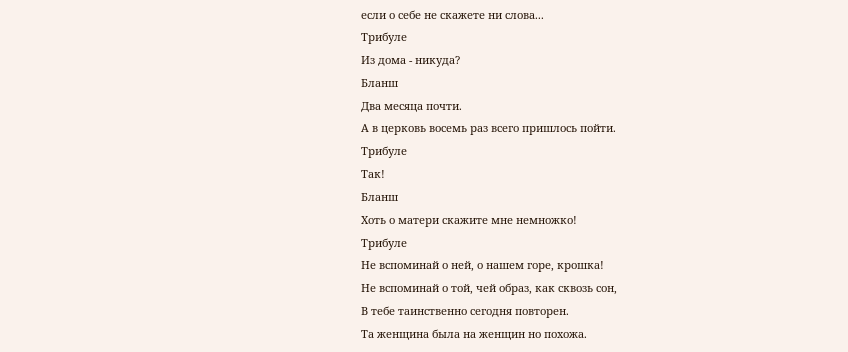если о себе не скажете ни слова...
Трибуле
Из дома - никуда?
Бланш
Два месяца почти.
А в церковь восемь раз всего пришлось пойти.
Трибуле
Так!
Бланш
Хоть о матери скажите мне немножко!
Трибуле
Не вспоминай о ней, о нашем горе, крошка!
Не вспоминай о той, чей образ, как сквозь сон,
В тебе таинственно сегодня повторен.
Та женщина была на женщин но похожа.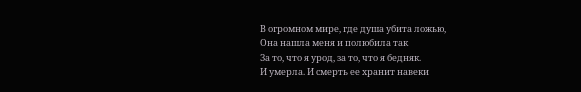В огромном мире, где душа убита ложью,
Онa нашла меня и полюбила так
За то, что я урод, за то, что я бедняк.
И умерла. И смерть ее хранит навеки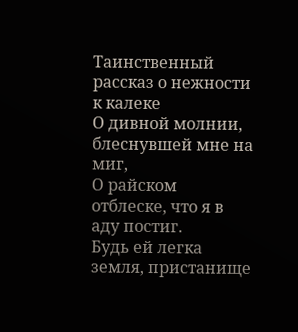Таинственный рассказ о нежности к калеке
О дивной молнии, блеснувшей мне на миг,
О райском отблеске, что я в аду постиг.
Будь ей легка земля, пристанище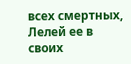всех смертных,
Лелей ее в своих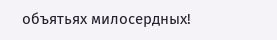объятьях милосердных!